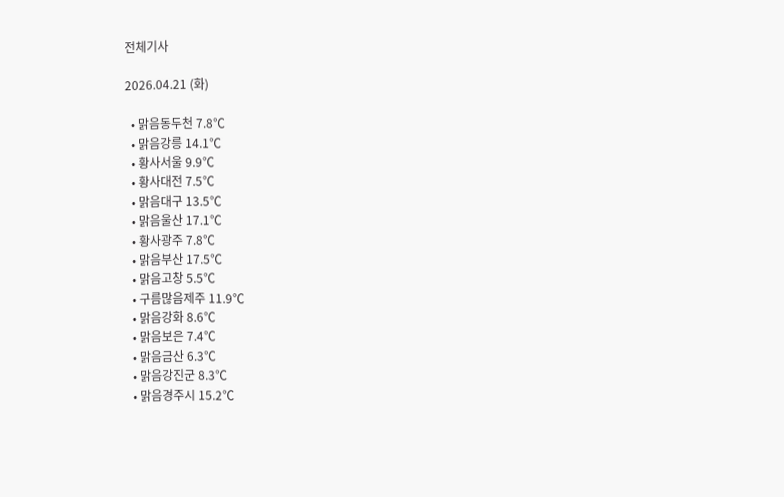전체기사

2026.04.21 (화)

  • 맑음동두천 7.8℃
  • 맑음강릉 14.1℃
  • 황사서울 9.9℃
  • 황사대전 7.5℃
  • 맑음대구 13.5℃
  • 맑음울산 17.1℃
  • 황사광주 7.8℃
  • 맑음부산 17.5℃
  • 맑음고창 5.5℃
  • 구름많음제주 11.9℃
  • 맑음강화 8.6℃
  • 맑음보은 7.4℃
  • 맑음금산 6.3℃
  • 맑음강진군 8.3℃
  • 맑음경주시 15.2℃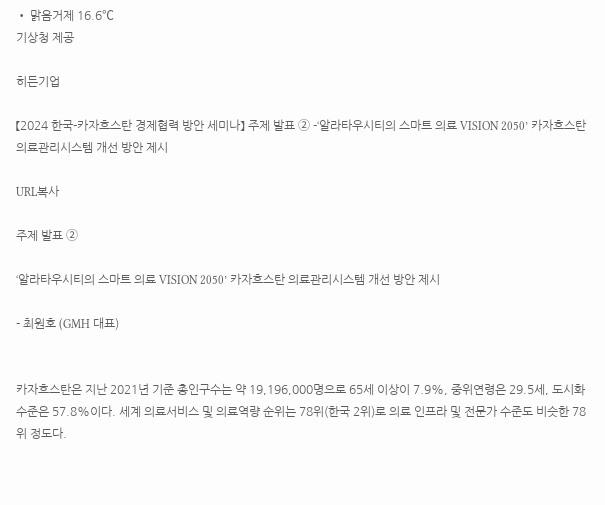• 맑음거제 16.6℃
기상청 제공

히든기업

【2024 한국-카자흐스탄 경제협력 방안 세미나】 주제 발표 ② -‘알라타우시티의 스마트 의료 VISION 2050’ 카자흐스탄 의료관리시스템 개선 방안 제시

URL복사

주제 발표 ②

‘알라타우시티의 스마트 의료 VISION 2050’ 카자흐스탄 의료관리시스템 개선 방안 제시

- 최원호 (GMH 대표)


카자흐스탄은 지난 2021년 기준 총인구수는 약 19,196,000명으로 65세 이상이 7.9%, 중위연령은 29.5세, 도시화 수준은 57.8%이다. 세계 의료서비스 및 의료역량 순위는 78위(한국 2위)로 의료 인프라 및 전문가 수준도 비슷한 78위 정도다.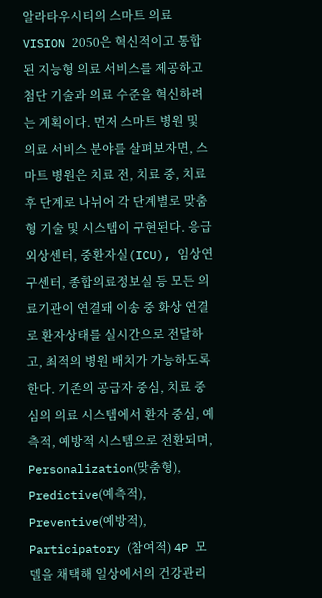알라타우시티의 스마트 의료 VISION 2050은 혁신적이고 통합된 지능형 의료 서비스를 제공하고 첨단 기술과 의료 수준을 혁신하려는 계획이다. 먼저 스마트 병원 및 의료 서비스 분야를 살펴보자면, 스마트 병원은 치료 전, 치료 중, 치료 후 단계로 나뉘어 각 단계별로 맞춤형 기술 및 시스템이 구현된다. 응급외상센터, 중환자실(ICU), 임상연구센터, 종합의료정보실 등 모든 의료기관이 연결돼 이송 중 화상 연결로 환자상태를 실시간으로 전달하고, 최적의 병원 배치가 가능하도록 한다. 기존의 공급자 중심, 치료 중심의 의료 시스템에서 환자 중심, 예측적, 예방적 시스템으로 전환되며, Personalization(맞춤형), Predictive(예측적), Preventive(예방적), Participatory (참여적) 4P 모델을 채택해 일상에서의 건강관리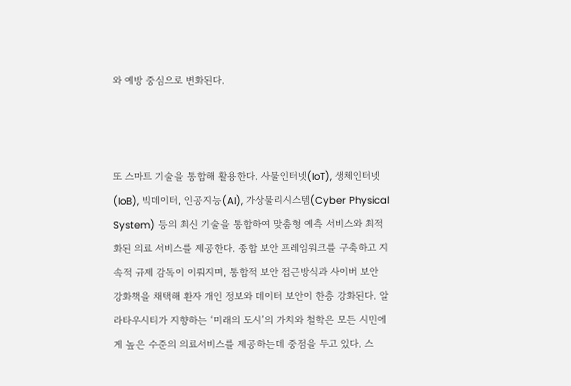와 예방 중심으로 변화된다.



또 스마트 기술을 통합해 활용한다. 사물인터넷(IoT), 생체인터넷(IoB), 빅데이터, 인공지능(AI), 가상물리시스템(Cyber Physical System) 등의 최신 기술을 통합하여 맞춤형 예측 서비스와 최적화된 의료 서비스를 제공한다. 종합 보안 프레임워크를 구축하고 지속적 규제 감독이 이뤄지며, 통합적 보안 접근방식과 사이버 보안 강화책을 채택해 환자 개인 정보와 데이터 보안이 한층 강화된다. 알라타우시티가 지향하는 ‘미래의 도시’의 가치와 철학은 모든 시민에게 높은 수준의 의료서비스를 제공하는데 중점을 두고 있다. 스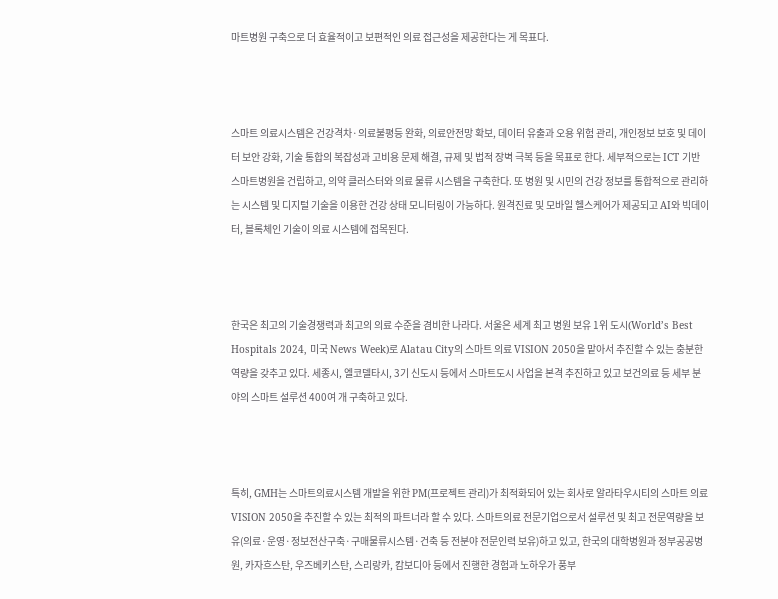마트병원 구축으로 더 효율적이고 보편적인 의료 접근성을 제공한다는 게 목표다.



스마트 의료시스템은 건강격차·의료불평등 완화, 의료안전망 확보, 데이터 유출과 오용 위험 관리, 개인정보 보호 및 데이터 보안 강화, 기술 통합의 복잡성과 고비용 문제 해결, 규제 및 법적 장벽 극복 등을 목표로 한다. 세부적으로는 ICT 기반 스마트병원을 건립하고, 의약 클러스터와 의료 물류 시스템을 구축한다. 또 병원 및 시민의 건강 정보를 통합적으로 관리하는 시스템 및 디지털 기술을 이용한 건강 상태 모니터링이 가능하다. 원격진료 및 모바일 헬스케어가 제공되고 AI와 빅데이터, 블록체인 기술이 의료 시스템에 접목된다.



한국은 최고의 기술경쟁력과 최고의 의료 수준을 겸비한 나라다. 서울은 세계 최고 병원 보유 1위 도시(World’s Best Hospitals 2024, 미국 News Week)로 Alatau City의 스마트 의료 VISION 2050을 맡아서 추진할 수 있는 충분한 역량을 갖추고 있다. 세종시, 엘코델타시, 3기 신도시 등에서 스마트도시 사업을 본격 추진하고 있고 보건의료 등 세부 분야의 스마트 설루션 400여 개 구축하고 있다.



특히, GMH는 스마트의료시스템 개발을 위한 PM(프로젝트 관리)가 최적화되어 있는 회사로 알라타우시티의 스마트 의료 VISION 2050을 추진할 수 있는 최적의 파트너라 할 수 있다. 스마트의료 전문기업으로서 설루션 및 최고 전문역량을 보유(의료·운영·정보전산구축·구매물류시스템·건축 등 전분야 전문인력 보유)하고 있고, 한국의 대학병원과 정부공공병원, 카자흐스탄, 우즈베키스탄, 스리랑카, 캄보디아 등에서 진행한 경험과 노하우가 풍부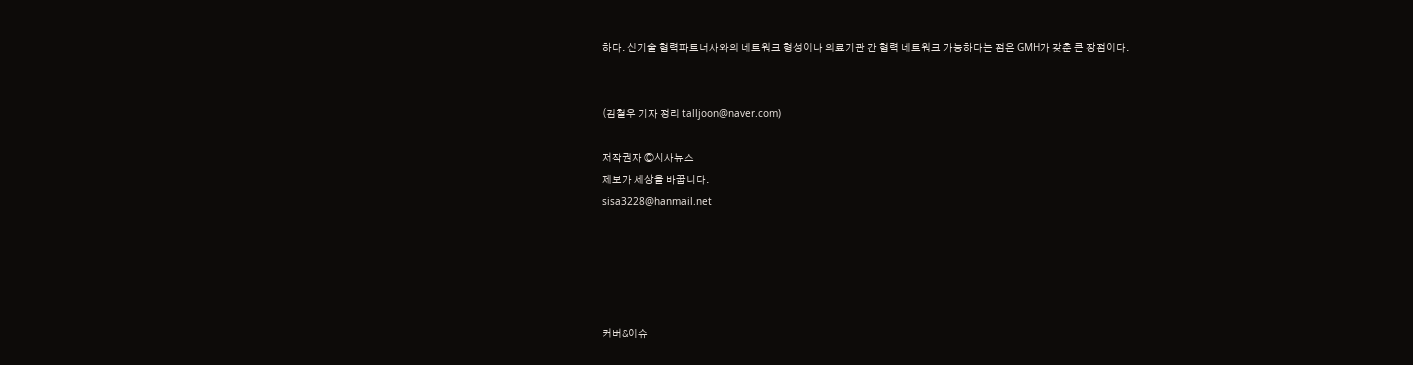하다. 신기술 협력파트너사와의 네트워크 형성이나 의료기관 간 협력 네트워크 가능하다는 점은 GMH가 갖춘 큰 장점이다.


(김철우 기자 정리 talljoon@naver.com)

저작권자 Ⓒ시사뉴스
제보가 세상을 바꿉니다.
sisa3228@hanmail.net





커버&이슈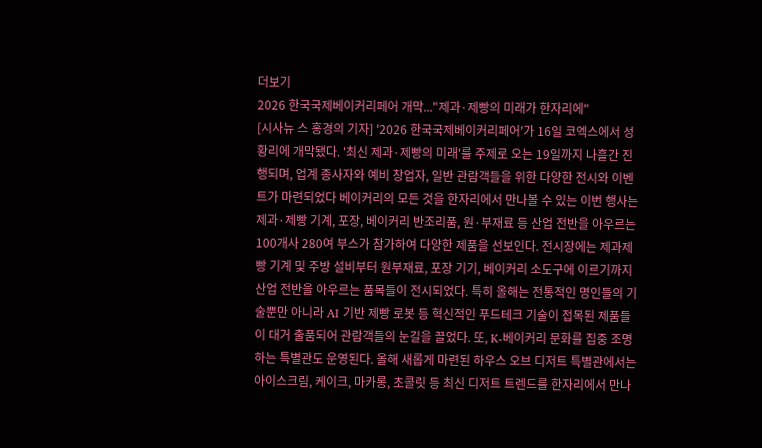더보기
2026 한국국제베이커리페어 개막..."제과·제빵의 미래가 한자리에"
[시사뉴 스 홍경의 기자] '2026 한국국제베이커리페어'가 16일 코엑스에서 성황리에 개막됐다. '최신 제과·제빵의 미래'를 주제로 오는 19일까지 나흘간 진행되며, 업계 종사자와 예비 창업자, 일반 관람객들을 위한 다양한 전시와 이벤트가 마련되었다 베이커리의 모든 것을 한자리에서 만나볼 수 있는 이번 행사는 제과·제빵 기계, 포장, 베이커리 반조리품, 원·부재료 등 산업 전반을 아우르는 100개사 280여 부스가 참가하여 다양한 제품을 선보인다. 전시장에는 제과제빵 기계 및 주방 설비부터 원부재료, 포장 기기, 베이커리 소도구에 이르기까지 산업 전반을 아우르는 품목들이 전시되었다. 특히 올해는 전통적인 명인들의 기술뿐만 아니라 AI 기반 제빵 로봇 등 혁신적인 푸드테크 기술이 접목된 제품들이 대거 출품되어 관람객들의 눈길을 끌었다. 또, K-베이커리 문화를 집중 조명하는 특별관도 운영된다. 올해 새롭게 마련된 하우스 오브 디저트 특별관에서는 아이스크림, 케이크, 마카롱, 초콜릿 등 최신 디저트 트렌드를 한자리에서 만나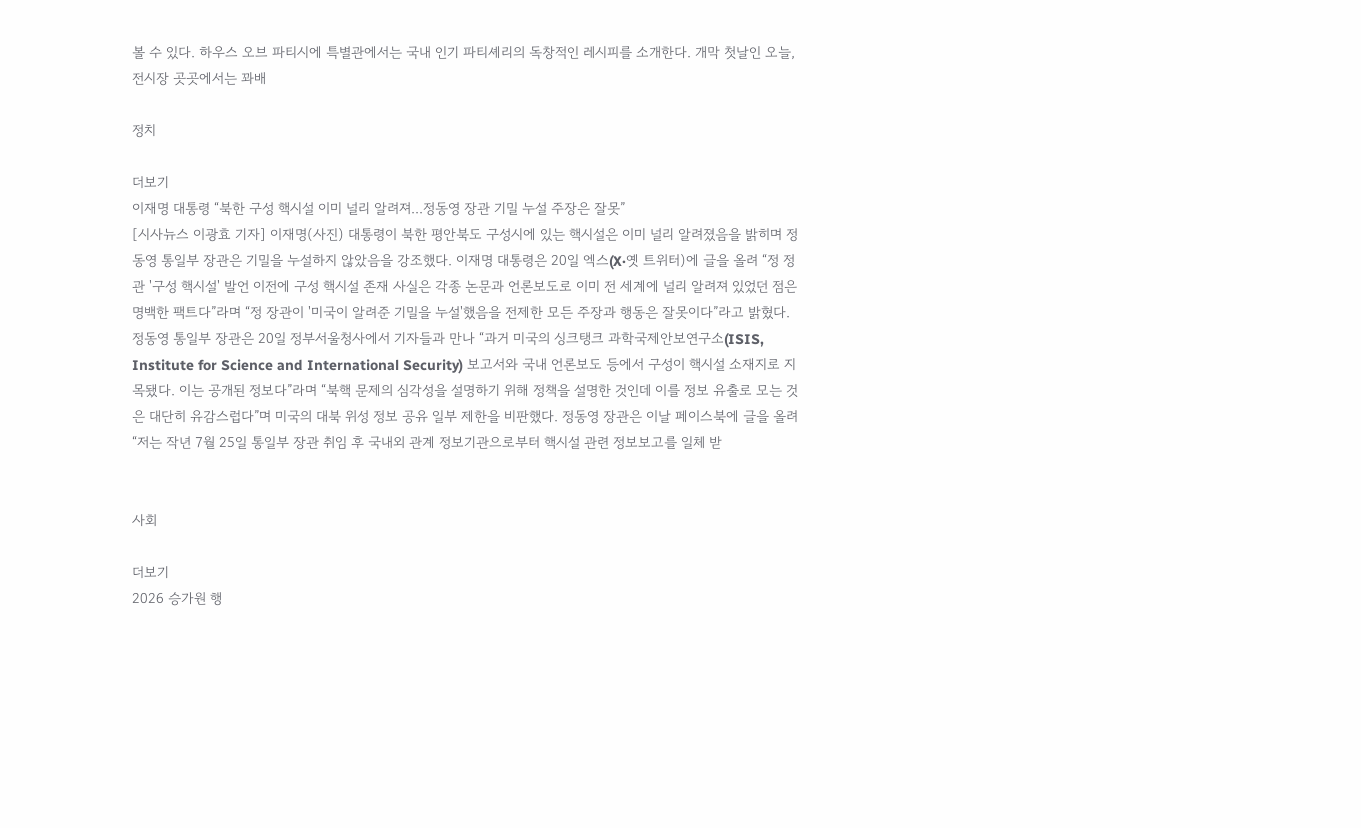볼 수 있다. 하우스 오브 파티시에 특별관에서는 국내 인기 파티셰리의 독창적인 레시피를 소개한다. 개막 첫날인 오늘, 전시장 곳곳에서는 꽈배

정치

더보기
이재명 대통령 “북한 구성 핵시설 이미 널리 알려져...정동영 장관 기밀 누설 주장은 잘못”
[시사뉴스 이광효 기자] 이재명(사진) 대통령이 북한 평안북도 구성시에 있는 핵시설은 이미 널리 알려졌음을 밝히며 정동영 통일부 장관은 기밀을 누설하지 않았음을 강조했다. 이재명 대통령은 20일 엑스(X·옛 트위터)에 글을 올려 “정 정관 '구성 핵시설' 발언 이전에 구성 핵시설 존재 사실은 각종 논문과 언론보도로 이미 전 세계에 널리 알려져 있었던 점은 명백한 팩트다”라며 “정 장관이 '미국이 알려준 기밀을 누설'했음을 전제한 모든 주장과 행동은 잘못이다”라고 밝혔다. 정동영 통일부 장관은 20일 정부서울청사에서 기자들과 만나 “과거 미국의 싱크탱크 과학국제안보연구소(ISIS, Institute for Science and International Security) 보고서와 국내 언론보도 등에서 구성이 핵시설 소재지로 지목됐다. 이는 공개된 정보다”라며 “북핵 문제의 심각성을 설명하기 위해 정책을 설명한 것인데 이를 정보 유출로 모는 것은 대단히 유감스럽다”며 미국의 대북 위성 정보 공유 일부 제한을 비판했다. 정동영 장관은 이날 페이스북에 글을 올려 “저는 작년 7월 25일 통일부 장관 취임 후 국내외 관계 정보기관으로부터 핵시설 관련 정보보고를 일체 받


사회

더보기
2026 승가원 행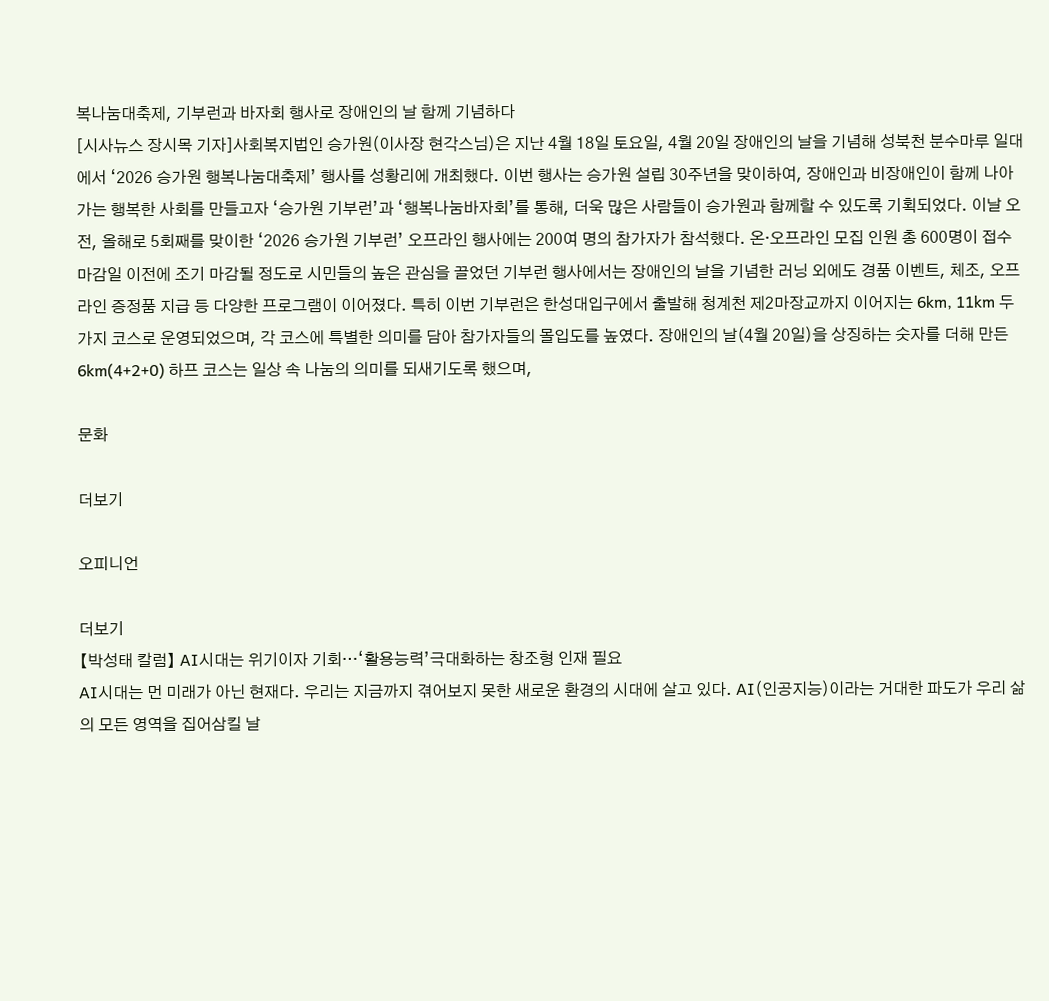복나눔대축제, 기부런과 바자회 행사로 장애인의 날 함께 기념하다
[시사뉴스 장시목 기자]사회복지법인 승가원(이사장 현각스님)은 지난 4월 18일 토요일, 4월 20일 장애인의 날을 기념해 성북천 분수마루 일대에서 ‘2026 승가원 행복나눔대축제’ 행사를 성황리에 개최했다. 이번 행사는 승가원 설립 30주년을 맞이하여, 장애인과 비장애인이 함께 나아가는 행복한 사회를 만들고자 ‘승가원 기부런’과 ‘행복나눔바자회’를 통해, 더욱 많은 사람들이 승가원과 함께할 수 있도록 기획되었다. 이날 오전, 올해로 5회째를 맞이한 ‘2026 승가원 기부런’ 오프라인 행사에는 200여 명의 참가자가 참석했다. 온‧오프라인 모집 인원 총 600명이 접수 마감일 이전에 조기 마감될 정도로 시민들의 높은 관심을 끌었던 기부런 행사에서는 장애인의 날을 기념한 러닝 외에도 경품 이벤트, 체조, 오프라인 증정품 지급 등 다양한 프로그램이 이어졌다. 특히 이번 기부런은 한성대입구에서 출발해 청계천 제2마장교까지 이어지는 6km, 11km 두 가지 코스로 운영되었으며, 각 코스에 특별한 의미를 담아 참가자들의 몰입도를 높였다. 장애인의 날(4월 20일)을 상징하는 숫자를 더해 만든 6km(4+2+0) 하프 코스는 일상 속 나눔의 의미를 되새기도록 했으며,

문화

더보기

오피니언

더보기
【박성태 칼럼】 AI시대는 위기이자 기회…‘활용능력’극대화하는 창조형 인재 필요
AI시대는 먼 미래가 아닌 현재다. 우리는 지금까지 겪어보지 못한 새로운 환경의 시대에 살고 있다. AI(인공지능)이라는 거대한 파도가 우리 삶의 모든 영역을 집어삼킬 날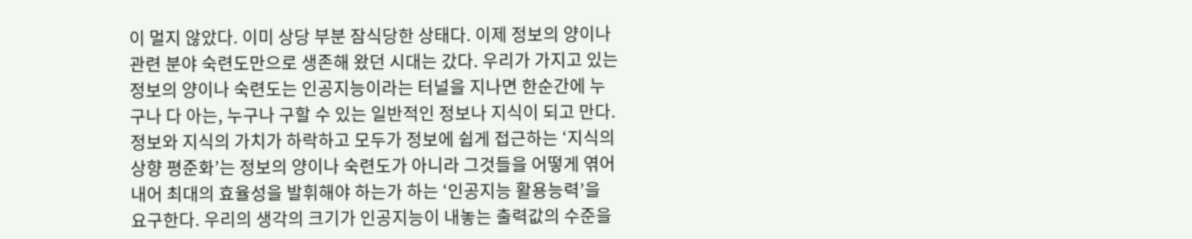이 멀지 않았다. 이미 상당 부분 잠식당한 상태다. 이제 정보의 양이나 관련 분야 숙련도만으로 생존해 왔던 시대는 갔다. 우리가 가지고 있는 정보의 양이나 숙련도는 인공지능이라는 터널을 지나면 한순간에 누구나 다 아는, 누구나 구할 수 있는 일반적인 정보나 지식이 되고 만다. 정보와 지식의 가치가 하락하고 모두가 정보에 쉽게 접근하는 ‘지식의 상향 평준화’는 정보의 양이나 숙련도가 아니라 그것들을 어떻게 엮어내어 최대의 효율성을 발휘해야 하는가 하는 ‘인공지능 활용능력’을 요구한다. 우리의 생각의 크기가 인공지능이 내놓는 출력값의 수준을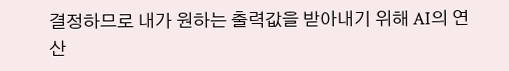결정하므로 내가 원하는 출력값을 받아내기 위해 AI의 연산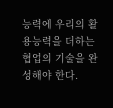능력에 우리의 활용능력을 더하는 협업의 기술을 완성해야 한다.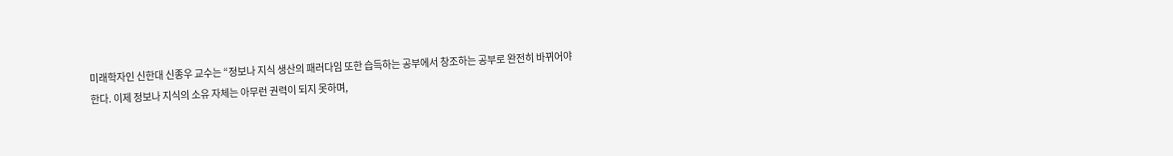미래학자인 신한대 신종우 교수는 “정보나 지식 생산의 패러다임 또한 습득하는 공부에서 창조하는 공부로 완전히 바뀌어야 한다. 이제 정보나 지식의 소유 자체는 아무런 권력이 되지 못하며,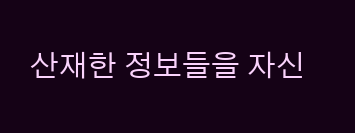산재한 정보들을 자신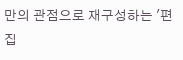만의 관점으로 재구성하는 '편집